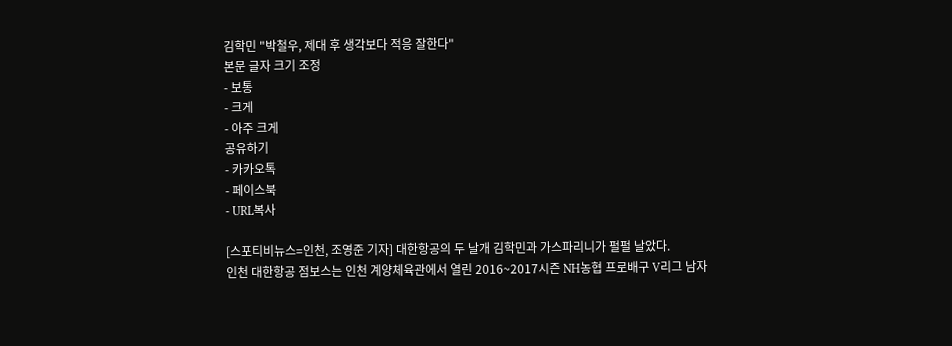김학민 "박철우, 제대 후 생각보다 적응 잘한다"
본문 글자 크기 조정
- 보통
- 크게
- 아주 크게
공유하기
- 카카오톡
- 페이스북
- URL복사

[스포티비뉴스=인천, 조영준 기자] 대한항공의 두 날개 김학민과 가스파리니가 펄펄 날았다.
인천 대한항공 점보스는 인천 계양체육관에서 열린 2016~2017시즌 NH농협 프로배구 V리그 남자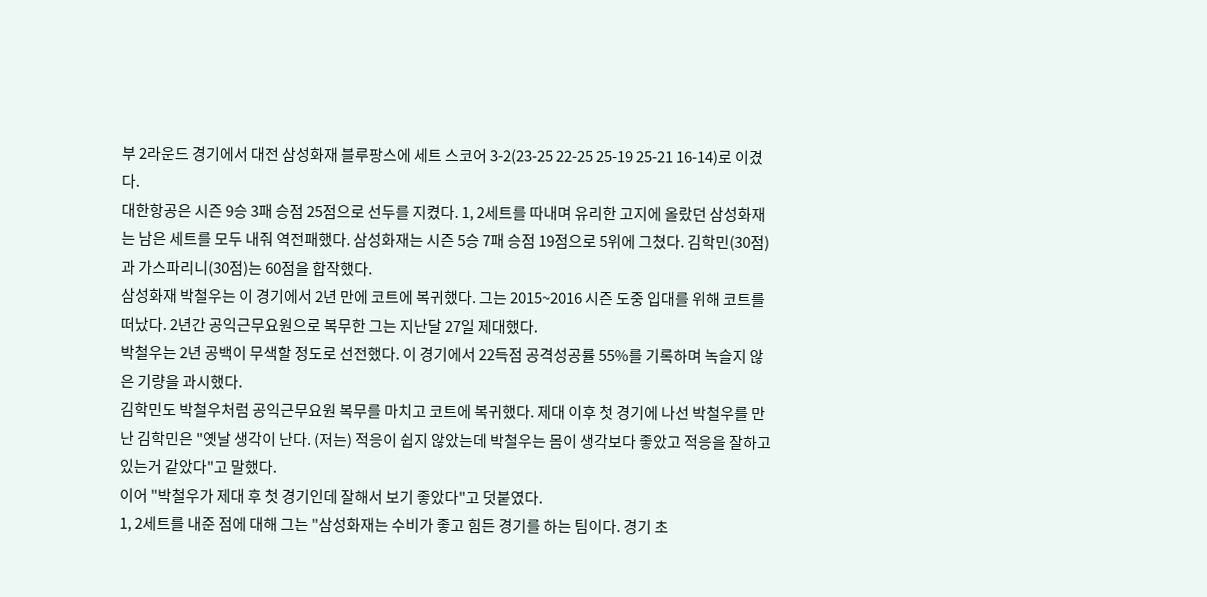부 2라운드 경기에서 대전 삼성화재 블루팡스에 세트 스코어 3-2(23-25 22-25 25-19 25-21 16-14)로 이겼다.
대한항공은 시즌 9승 3패 승점 25점으로 선두를 지켰다. 1, 2세트를 따내며 유리한 고지에 올랐던 삼성화재는 남은 세트를 모두 내줘 역전패했다. 삼성화재는 시즌 5승 7패 승점 19점으로 5위에 그쳤다. 김학민(30점)과 가스파리니(30점)는 60점을 합작했다.
삼성화재 박철우는 이 경기에서 2년 만에 코트에 복귀했다. 그는 2015~2016 시즌 도중 입대를 위해 코트를 떠났다. 2년간 공익근무요원으로 복무한 그는 지난달 27일 제대했다.
박철우는 2년 공백이 무색할 정도로 선전했다. 이 경기에서 22득점 공격성공률 55%를 기록하며 녹슬지 않은 기량을 과시했다.
김학민도 박철우처럼 공익근무요원 복무를 마치고 코트에 복귀했다. 제대 이후 첫 경기에 나선 박철우를 만난 김학민은 "옛날 생각이 난다. (저는) 적응이 쉽지 않았는데 박철우는 몸이 생각보다 좋았고 적응을 잘하고 있는거 같았다"고 말했다.
이어 "박철우가 제대 후 첫 경기인데 잘해서 보기 좋았다"고 덧붙였다.
1, 2세트를 내준 점에 대해 그는 "삼성화재는 수비가 좋고 힘든 경기를 하는 팀이다. 경기 초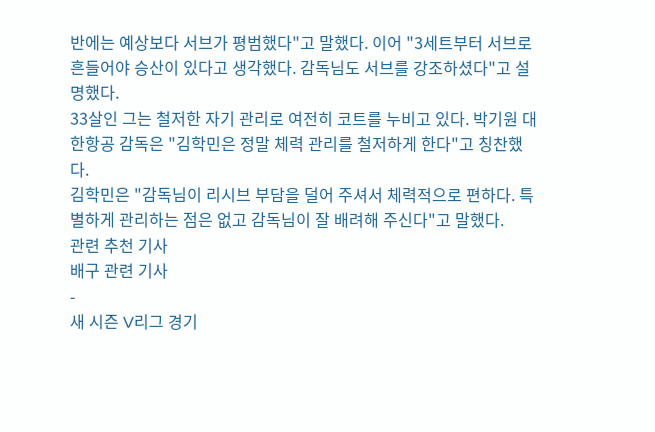반에는 예상보다 서브가 평범했다"고 말했다. 이어 "3세트부터 서브로 흔들어야 승산이 있다고 생각했다. 감독님도 서브를 강조하셨다"고 설명했다.
33살인 그는 철저한 자기 관리로 여전히 코트를 누비고 있다. 박기원 대한항공 감독은 "김학민은 정말 체력 관리를 철저하게 한다"고 칭찬했다.
김학민은 "감독님이 리시브 부담을 덜어 주셔서 체력적으로 편하다. 특별하게 관리하는 점은 없고 감독님이 잘 배려해 주신다"고 말했다.
관련 추천 기사
배구 관련 기사
-
새 시즌 V리그 경기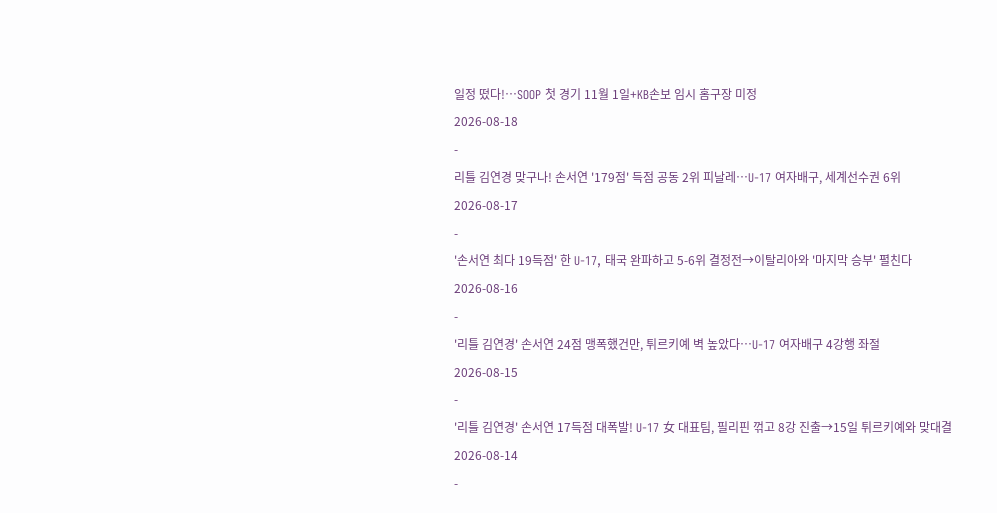일정 떴다!…SOOP 첫 경기 11월 1일+KB손보 임시 홈구장 미정
2026-08-18
-
리틀 김연경 맞구나! 손서연 '179점' 득점 공동 2위 피날레…U-17 여자배구, 세계선수권 6위
2026-08-17
-
'손서연 최다 19득점' 한 U-17, 태국 완파하고 5-6위 결정전→이탈리아와 '마지막 승부' 펼친다
2026-08-16
-
'리틀 김연경' 손서연 24점 맹폭했건만, 튀르키예 벽 높았다…U-17 여자배구 4강행 좌절
2026-08-15
-
'리틀 김연경' 손서연 17득점 대폭발! U-17 女 대표팀, 필리핀 꺾고 8강 진출→15일 튀르키예와 맞대결
2026-08-14
-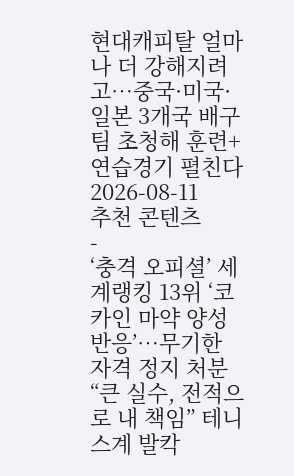현대캐피탈 얼마나 더 강해지려고…중국·미국·일본 3개국 배구팀 초청해 훈련+연습경기 펼친다
2026-08-11
추천 콘텐츠
-
‘충격 오피셜’ 세계랭킹 13위 ‘코카인 마약 양성 반응’…무기한 자격 정지 처분 “큰 실수, 전적으로 내 책임” 테니스계 발칵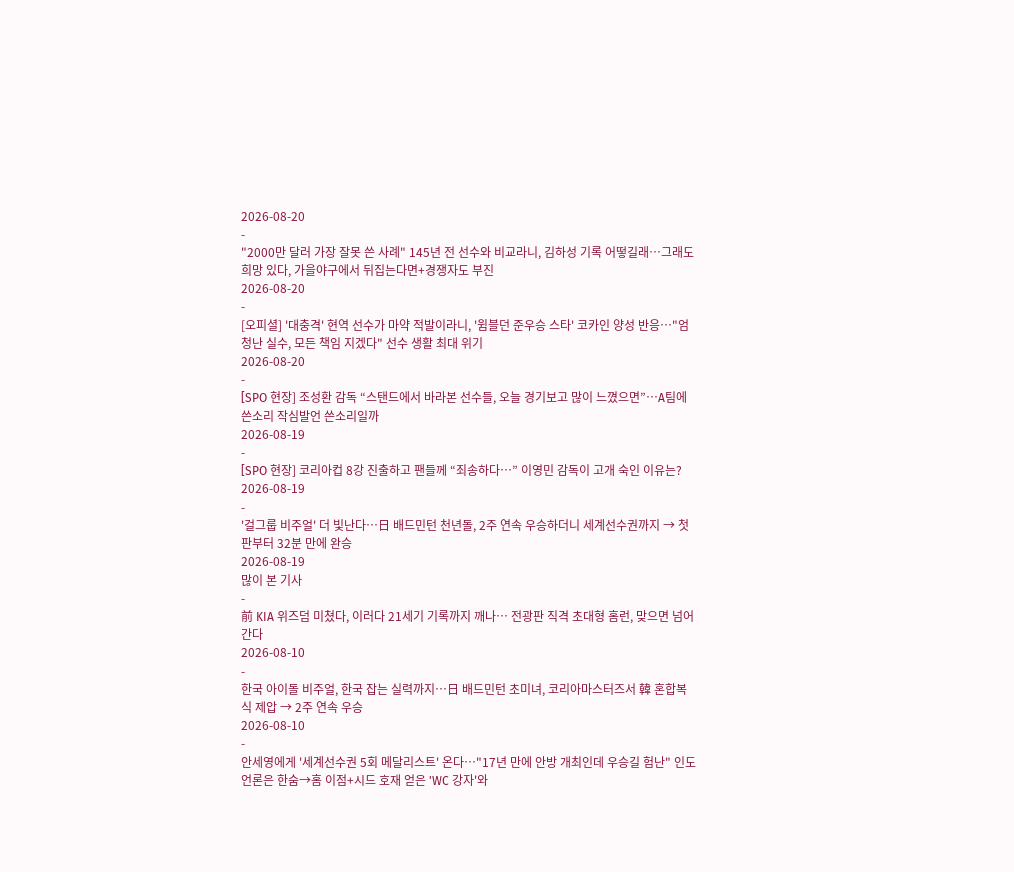2026-08-20
-
"2000만 달러 가장 잘못 쓴 사례" 145년 전 선수와 비교라니, 김하성 기록 어떻길래…그래도 희망 있다, 가을야구에서 뒤집는다면+경쟁자도 부진
2026-08-20
-
[오피셜] '대충격' 현역 선수가 마약 적발이라니, '윔블던 준우승 스타' 코카인 양성 반응…"엄청난 실수, 모든 책임 지겠다" 선수 생활 최대 위기
2026-08-20
-
[SPO 현장] 조성환 감독 “스탠드에서 바라본 선수들, 오늘 경기보고 많이 느꼈으면”…A팀에 쓴소리 작심발언 쓴소리일까
2026-08-19
-
[SPO 현장] 코리아컵 8강 진출하고 팬들께 “죄송하다…” 이영민 감독이 고개 숙인 이유는?
2026-08-19
-
'걸그룹 비주얼' 더 빛난다…日 배드민턴 천년돌, 2주 연속 우승하더니 세계선수권까지 → 첫판부터 32분 만에 완승
2026-08-19
많이 본 기사
-
前 KIA 위즈덤 미쳤다, 이러다 21세기 기록까지 깨나… 전광판 직격 초대형 홈런, 맞으면 넘어간다
2026-08-10
-
한국 아이돌 비주얼, 한국 잡는 실력까지…日 배드민턴 초미녀, 코리아마스터즈서 韓 혼합복식 제압 → 2주 연속 우승
2026-08-10
-
안세영에게 '세계선수권 5회 메달리스트' 온다…"17년 만에 안방 개최인데 우승길 험난" 인도 언론은 한숨→홈 이점+시드 호재 얻은 'WC 강자'와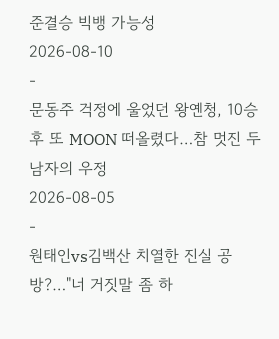준결승 빅뱅 가능성
2026-08-10
-
문동주 걱정에 울었던 왕옌청, 10승 후 또 MOON 떠올렸다…참 멋진 두 남자의 우정
2026-08-05
-
원태인vs김백산 치열한 진실 공방?…"너 거짓말 좀 하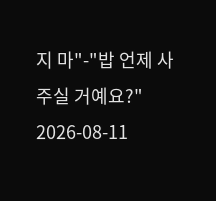지 마"-"밥 언제 사주실 거예요?"
2026-08-11